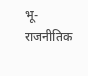भू-राजनीतिक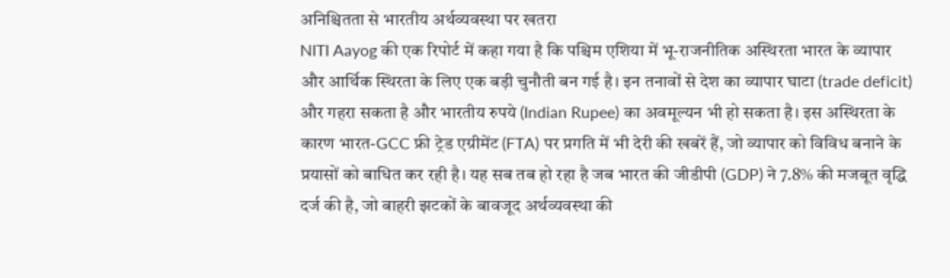अनिश्चितता से भारतीय अर्थव्यवस्था पर खतरा
NITI Aayog की एक रिपोर्ट में कहा गया है कि पश्चिम एशिया में भू-राजनीतिक अस्थिरता भारत के व्यापार और आर्थिक स्थिरता के लिए एक बड़ी चुनौती बन गई है। इन तनावों से देश का व्यापार घाटा (trade deficit) और गहरा सकता है और भारतीय रुपये (Indian Rupee) का अवमूल्यन भी हो सकता है। इस अस्थिरता के कारण भारत-GCC फ्री ट्रेड एग्रीमेंट (FTA) पर प्रगति में भी देरी की खबरें हैं, जो व्यापार को विविध बनाने के प्रयासों को बाधित कर रही है। यह सब तब हो रहा है जब भारत की जीडीपी (GDP) ने 7.8% की मजबूत वृद्धि दर्ज की है, जो बाहरी झटकों के बावजूद अर्थव्यवस्था की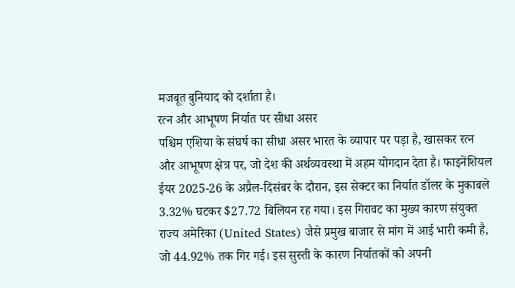मजबूत बुनियाद को दर्शाता है।
रत्न और आभूषण निर्यात पर सीधा असर
पश्चिम एशिया के संघर्ष का सीधा असर भारत के व्यापार पर पड़ा है, खासकर रत्न और आभूषण क्षेत्र पर, जो देश की अर्थव्यवस्था में अहम योगदान देता है। फाइनेंशियल ईयर 2025-26 के अप्रैल-दिसंबर के दौरान, इस सेक्टर का निर्यात डॉलर के मुकाबले 3.32% घटकर $27.72 बिलियन रह गया। इस गिरावट का मुख्य कारण संयुक्त राज्य अमेरिका (United States) जैसे प्रमुख बाजार से मांग में आई भारी कमी है, जो 44.92% तक गिर गई। इस सुस्ती के कारण निर्यातकों को अपनी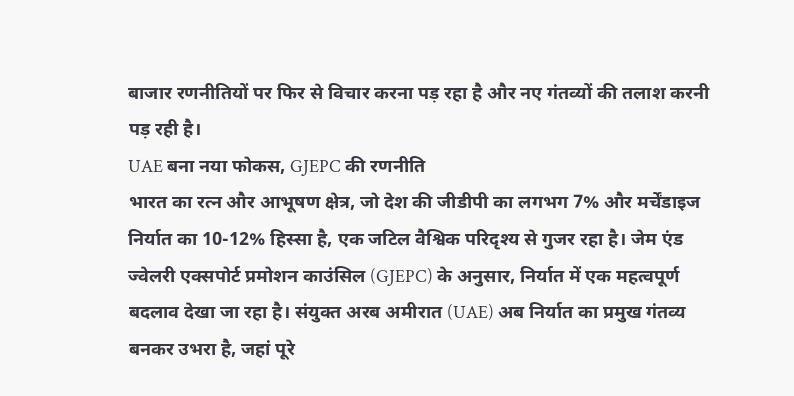बाजार रणनीतियों पर फिर से विचार करना पड़ रहा है और नए गंतव्यों की तलाश करनी पड़ रही है।
UAE बना नया फोकस, GJEPC की रणनीति
भारत का रत्न और आभूषण क्षेत्र, जो देश की जीडीपी का लगभग 7% और मर्चेंडाइज निर्यात का 10-12% हिस्सा है, एक जटिल वैश्विक परिदृश्य से गुजर रहा है। जेम एंड ज्वेलरी एक्सपोर्ट प्रमोशन काउंसिल (GJEPC) के अनुसार, निर्यात में एक महत्वपूर्ण बदलाव देखा जा रहा है। संयुक्त अरब अमीरात (UAE) अब निर्यात का प्रमुख गंतव्य बनकर उभरा है, जहां पूरे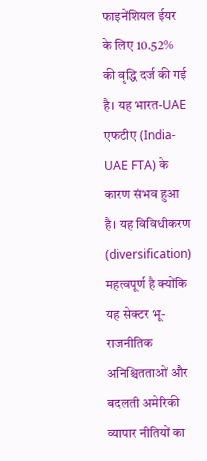फाइनेंशियल ईयर के लिए 10.52% की वृद्धि दर्ज की गई है। यह भारत-UAE एफटीए (India-UAE FTA) के कारण संभव हुआ है। यह विविधीकरण (diversification) महत्वपूर्ण है क्योंकि यह सेक्टर भू-राजनीतिक अनिश्चितताओं और बदलती अमेरिकी व्यापार नीतियों का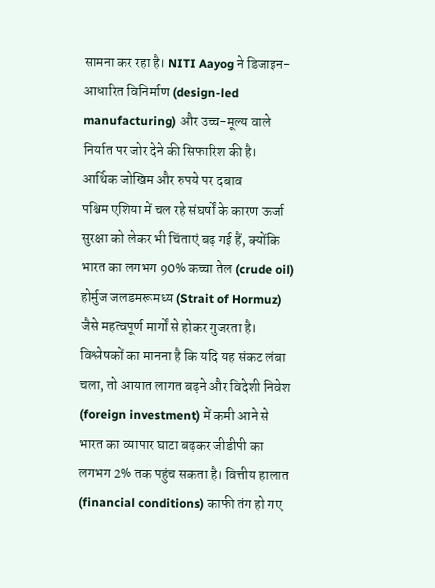सामना कर रहा है। NITI Aayog ने डिजाइन-आधारित विनिर्माण (design-led manufacturing) और उच्च-मूल्य वाले निर्यात पर जोर देने की सिफारिश की है।
आर्थिक जोखिम और रुपये पर दबाव
पश्चिम एशिया में चल रहे संघर्षों के कारण ऊर्जा सुरक्षा को लेकर भी चिंताएं बढ़ गई हैं, क्योंकि भारत का लगभग 90% कच्चा तेल (crude oil) होर्मुज जलडमरूमध्य (Strait of Hormuz) जैसे महत्वपूर्ण मार्गों से होकर गुजरता है। विश्लेषकों का मानना है कि यदि यह संकट लंबा चला, तो आयात लागत बढ़ने और विदेशी निवेश (foreign investment) में कमी आने से भारत का व्यापार घाटा बढ़कर जीडीपी का लगभग 2% तक पहुंच सकता है। वित्तीय हालात (financial conditions) काफी तंग हो गए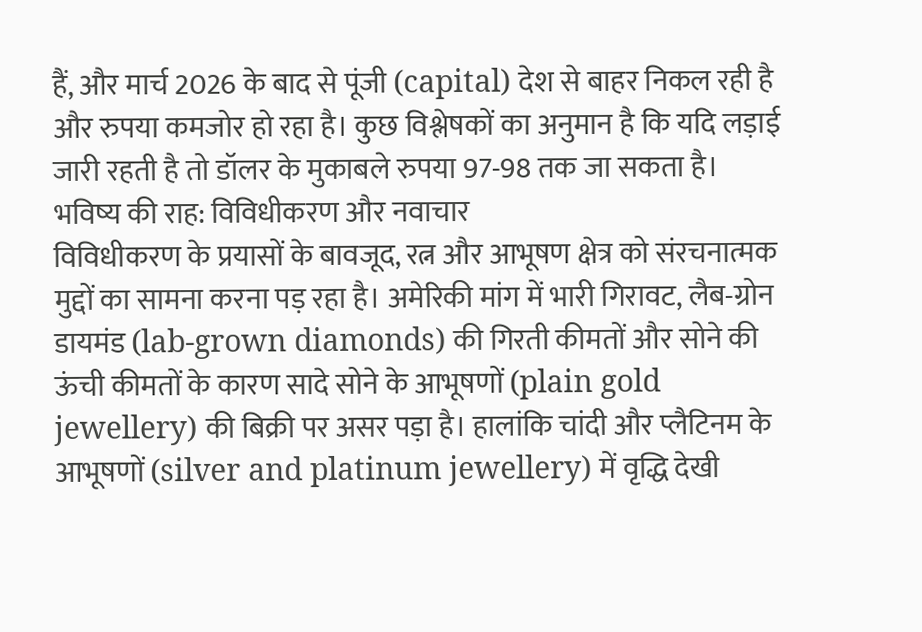हैं, और मार्च 2026 के बाद से पूंजी (capital) देश से बाहर निकल रही है और रुपया कमजोर हो रहा है। कुछ विश्लेषकों का अनुमान है कि यदि लड़ाई जारी रहती है तो डॉलर के मुकाबले रुपया 97-98 तक जा सकता है।
भविष्य की राह: विविधीकरण और नवाचार
विविधीकरण के प्रयासों के बावजूद, रत्न और आभूषण क्षेत्र को संरचनात्मक मुद्दों का सामना करना पड़ रहा है। अमेरिकी मांग में भारी गिरावट, लैब-ग्रोन डायमंड (lab-grown diamonds) की गिरती कीमतों और सोने की ऊंची कीमतों के कारण सादे सोने के आभूषणों (plain gold jewellery) की बिक्री पर असर पड़ा है। हालांकि चांदी और प्लैटिनम के आभूषणों (silver and platinum jewellery) में वृद्धि देखी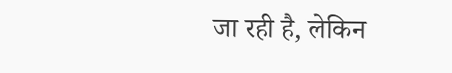जा रही है, लेकिन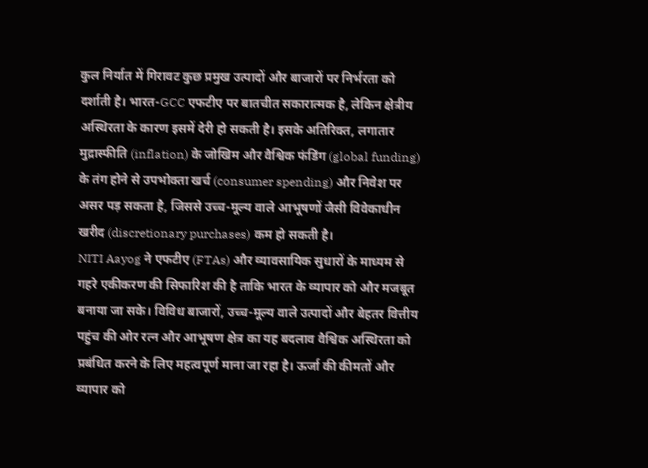कुल निर्यात में गिरावट कुछ प्रमुख उत्पादों और बाजारों पर निर्भरता को दर्शाती है। भारत-GCC एफटीए पर बातचीत सकारात्मक है, लेकिन क्षेत्रीय अस्थिरता के कारण इसमें देरी हो सकती है। इसके अतिरिक्त, लगातार मुद्रास्फीति (inflation) के जोखिम और वैश्विक फंडिंग (global funding) के तंग होने से उपभोक्ता खर्च (consumer spending) और निवेश पर असर पड़ सकता है, जिससे उच्च-मूल्य वाले आभूषणों जैसी विवेकाधीन खरीद (discretionary purchases) कम हो सकती है।
NITI Aayog ने एफटीए (FTAs) और व्यावसायिक सुधारों के माध्यम से गहरे एकीकरण की सिफारिश की है ताकि भारत के व्यापार को और मजबूत बनाया जा सके। विविध बाजारों, उच्च-मूल्य वाले उत्पादों और बेहतर वित्तीय पहुंच की ओर रत्न और आभूषण क्षेत्र का यह बदलाव वैश्विक अस्थिरता को प्रबंधित करने के लिए महत्वपूर्ण माना जा रहा है। ऊर्जा की कीमतों और व्यापार को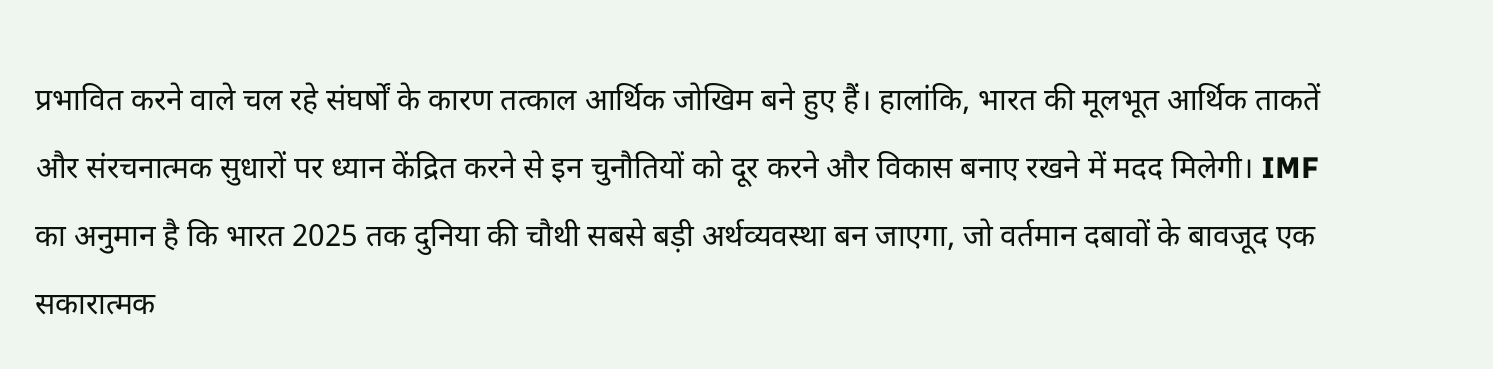प्रभावित करने वाले चल रहे संघर्षों के कारण तत्काल आर्थिक जोखिम बने हुए हैं। हालांकि, भारत की मूलभूत आर्थिक ताकतें और संरचनात्मक सुधारों पर ध्यान केंद्रित करने से इन चुनौतियों को दूर करने और विकास बनाए रखने में मदद मिलेगी। IMF का अनुमान है कि भारत 2025 तक दुनिया की चौथी सबसे बड़ी अर्थव्यवस्था बन जाएगा, जो वर्तमान दबावों के बावजूद एक सकारात्मक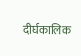दीर्घकालिक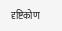दृष्टिकोण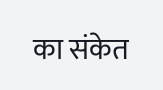का संकेत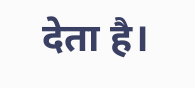देता है।